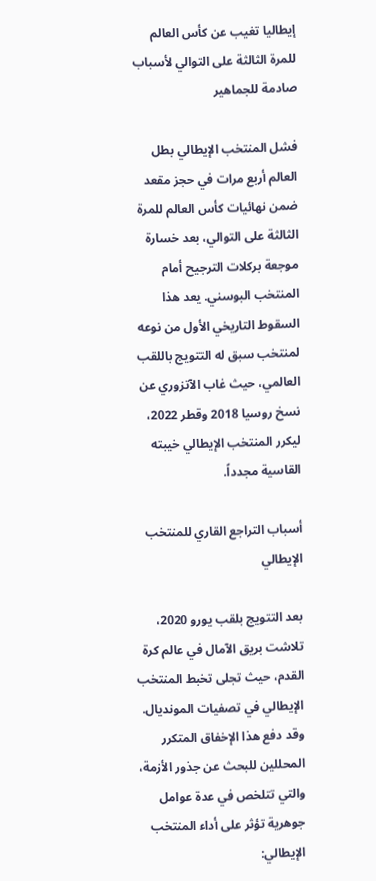إيطاليا تغيب عن كأس العالم للمرة الثالثة على التوالي لأسباب صادمة للجماهير

فشل المنتخب الإيطالي بطل العالم أربع مرات في حجز مقعد ضمن نهائيات كأس العالم للمرة الثالثة على التوالي، بعد خسارة موجعة بركلات الترجيح أمام المنتخب البوسني. يعد هذا السقوط التاريخي الأول من نوعه لمنتخب سبق له التتويج باللقب العالمي، حيث غاب الآتزوري عن نسخ روسيا 2018 وقطر 2022، ليكرر المنتخب الإيطالي خيبته القاسية مجدداً.

أسباب التراجع القاري للمنتخب الإيطالي

بعد التتويج بلقب يورو 2020، تلاشت بريق الآمال في عالم كرة القدم، حيث تجلى تخبط المنتخب الإيطالي في تصفيات المونديال. وقد دفع هذا الإخفاق المتكرر المحللين للبحث عن جذور الأزمة، والتي تتلخص في عدة عوامل جوهرية تؤثر على أداء المنتخب الإيطالي: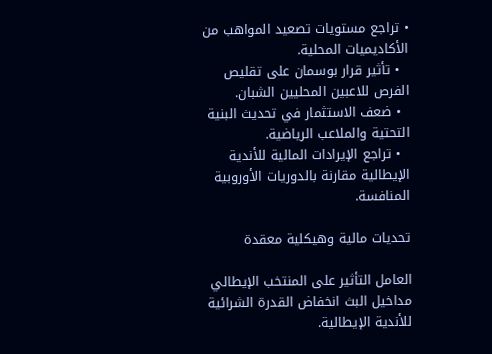• تراجع مستويات تصعيد المواهب من الأكاديميات المحلية.
  • تأثير قرار بوسمان على تقليص الفرص للاعبين المحليين الشبان.
  • ضعف الاستثمار في تحديث البنية التحتية والملاعب الرياضية.
  • تراجع الإيرادات المالية للأندية الإيطالية مقارنة بالدوريات الأوروبية المنافسة.

تحديات مالية وهيكلية معقدة

العامل التأثير على المنتخب الإيطالي
مداخيل البث انخفاض القدرة الشرائية للأندية الإيطالية.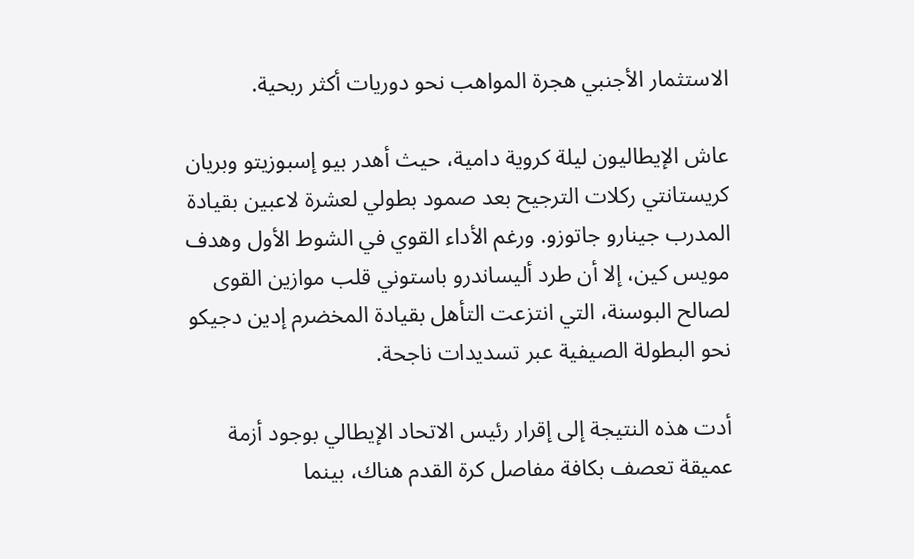الاستثمار الأجنبي هجرة المواهب نحو دوريات أكثر ربحية.

عاش الإيطاليون ليلة كروية دامية، حيث أهدر بيو إسبوزيتو وبريان كريستانتي ركلات الترجيح بعد صمود بطولي لعشرة لاعبين بقيادة المدرب جينارو جاتوزو. ورغم الأداء القوي في الشوط الأول وهدف مويس كين، إلا أن طرد أليساندرو باستوني قلب موازين القوى لصالح البوسنة، التي انتزعت التأهل بقيادة المخضرم إدين دجيكو نحو البطولة الصيفية عبر تسديدات ناجحة.

أدت هذه النتيجة إلى إقرار رئيس الاتحاد الإيطالي بوجود أزمة عميقة تعصف بكافة مفاصل كرة القدم هناك، بينما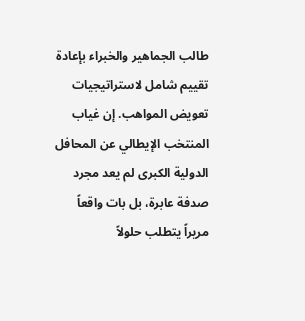طالب الجماهير والخبراء بإعادة تقييم شامل لاستراتيجيات تعويض المواهب. إن غياب المنتخب الإيطالي عن المحافل الدولية الكبرى لم يعد مجرد صدفة عابرة، بل بات واقعاً مريراً يتطلب حلولاً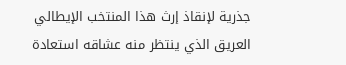جذرية لإنقاذ إرث هذا المنتخب الإيطالي العريق الذي ينتظر منه عشاقه استعادة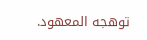توهجه المعهود.